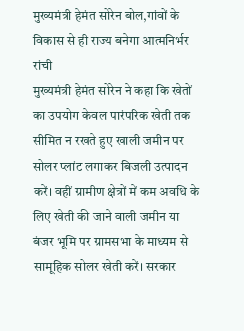मुख्यमंत्री हेमंत सोरेन बोल,गांवों के विकास से ही राज्य बनेगा आत्मनिर्भर
रांची
मुख्यमंत्री हेमंत सोरेन ने कहा कि खेतों का उपयोग केवल पारंपरिक खेती तक सीमित न रखते हुए खाली जमीन पर सोलर प्लांट लगाकर बिजली उत्पादन करें। वहीं ग्रामीण क्षेत्रों में कम अवधि के लिए खेती की जाने वाली जमीन या बंजर भूमि पर ग्रामसभा के माध्यम से सामूहिक सोलर खेती करें। सरकार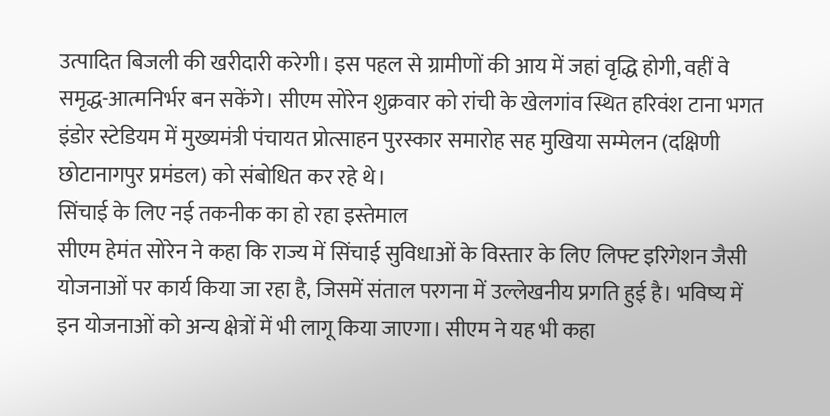उत्पादित बिजली की खरीदारी करेगी। इस पहल से ग्रामीणों की आय में जहां वृद्धि होगी, वहीं वे समृद्ध-आत्मनिर्भर बन सकेंगे। सीएम सोरेन शुक्रवार को रांची के खेलगांव स्थित हरिवंश टाना भगत इंडोर स्टेडियम में मुख्यमंत्री पंचायत प्रोत्साहन पुरस्कार समारोह सह मुखिया सम्मेलन (दक्षिणी छोटानागपुर प्रमंडल) को संबोधित कर रहे थे।
सिंचाई के लिए नई तकनीक का हो रहा इस्तेमाल
सीएम हेमंत सोरेन ने कहा कि राज्य में सिंचाई सुविधाओं के विस्तार के लिए लिफ्ट इरिगेशन जैसी योजनाओं पर कार्य किया जा रहा है, जिसमें संताल परगना में उल्लेखनीय प्रगति हुई है। भविष्य में इन योजनाओं को अन्य क्षेत्रों में भी लागू किया जाएगा। सीएम ने यह भी कहा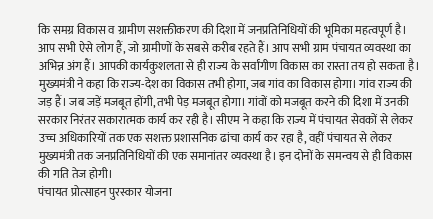कि समग्र विकास व ग्रामीण सशक्तीकरण की दिशा में जनप्रतिनिधियों की भूमिका महत्वपूर्ण है। आप सभी ऐसे लोग हैं, जो ग्रामीणों के सबसे करीब रहते हैं। आप सभी ग्राम पंचायत व्यवस्था का अभिन्न अंग हैं। आपकी कार्यकुशलता से ही राज्य के सर्वांगीण विकास का रास्ता तय हो सकता है।
मुख्यमंत्री ने कहा कि राज्य-देश का विकास तभी होगा, जब गांव का विकास होगा। गांव राज्य की जड़ हैं। जब जड़ें मजबूत होंगी, तभी पेड़ मजबूत होगा। गांवों को मजबूत करने की दिशा में उनकी सरकार निरंतर सकारात्मक कार्य कर रही है। सीएम ने कहा कि राज्य में पंचायत सेवकों से लेकर उच्च अधिकारियों तक एक सशक्त प्रशासनिक ढांचा कार्य कर रहा है, वहीं पंचायत से लेकर मुख्यमंत्री तक जनप्रतिनिधियों की एक समानांतर व्यवस्था है। इन दोनों के समन्वय से ही विकास की गति तेज होगी।
पंचायत प्रोत्साहन पुरस्कार योजना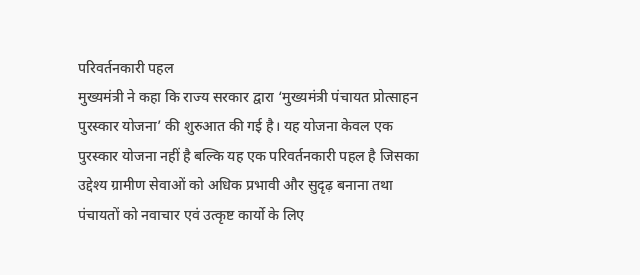परिवर्तनकारी पहल
मुख्यमंत्री ने कहा कि राज्य सरकार द्वारा ‘मुख्यमंत्री पंचायत प्रोत्साहन पुरस्कार योजना’ की शुरुआत की गई है। यह योजना केवल एक पुरस्कार योजना नहीं है बल्कि यह एक परिवर्तनकारी पहल है जिसका उद्देश्य ग्रामीण सेवाओं को अधिक प्रभावी और सुदृढ़ बनाना तथा पंचायतों को नवाचार एवं उत्कृष्ट कार्यो के लिए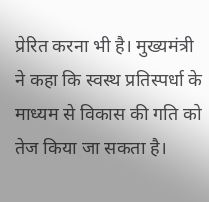प्रेरित करना भी है। मुख्यमंत्री ने कहा कि स्वस्थ प्रतिस्पर्धा के माध्यम से विकास की गति को तेज किया जा सकता है।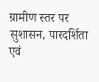ग्रामीण स्तर पर सुशासन, पारदर्शिता एवं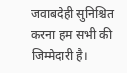जवाबदेही सुनिश्चित करना हम सभी की जिम्मेदारी है।